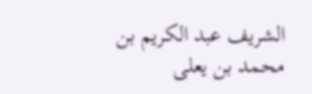الشريف عبد الكريم بن محمد بن يعلى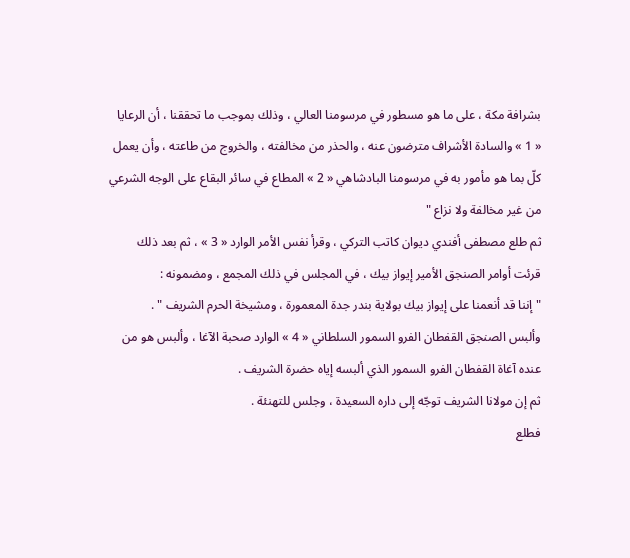بشرافة مكة ، على ما هو مسطور في مرسومنا العالي ، وذلك بموجب ما تحققنا ، أن الرعايا « 1 » والسادة الأشراف مترضون عنه ، والحذر من مخالفته ، والخروج من طاعته ، وأن يعمل كلّ بما هو مأمور به في مرسومنا البادشاهي « 2 » المطاع في سائر البقاع على الوجه الشرعي من غير مخالفة ولا نزاع "
ثم طلع مصطفى أفندي ديوان كاتب التركي ، وقرأ نفس الأمر الوارد « 3 » ، ثم بعد ذلك قرئت أوامر الصنجق الأمير إيواز بيك ، في المجلس في ذلك المجمع ، ومضمونه :
" إننا قد أنعمنا على إيواز بيك بولاية بندر جدة المعمورة ، ومشيخة الحرم الشريف " .
وألبس الصنجق القفطان الفرو السمور السلطاني « 4 » الوارد صحبة الآغا ، وألبس هو من عنده آغاة القفطان الفرو السمور الذي ألبسه إياه حضرة الشريف .
ثم إن مولانا الشريف توجّه إلى داره السعيدة ، وجلس للتهنئة .
فطلع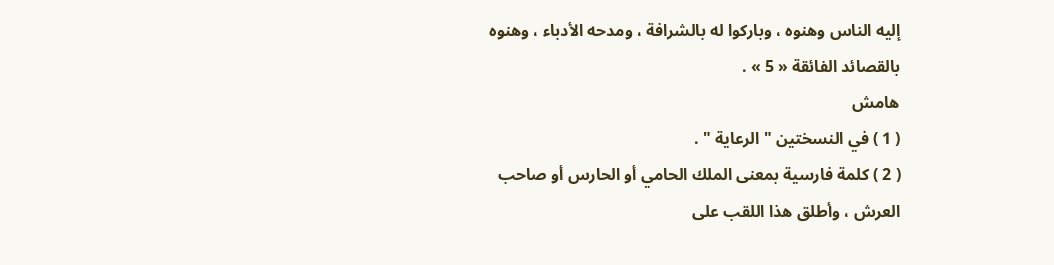إليه الناس وهنوه ، وباركوا له بالشرافة ، ومدحه الأدباء ، وهنوه بالقصائد الفائقة « 5 » .
هامش
( 1 ) في النسختين " الرعاية " .
( 2 ) كلمة فارسية بمعنى الملك الحامي أو الحارس أو صاحب العرش ، وأطلق هذا اللقب على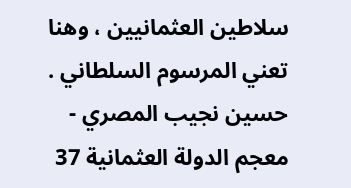سلاطين العثمانيين ، وهنا تعني المرسوم السلطاني . حسين نجيب المصري - معجم الدولة العثمانية 37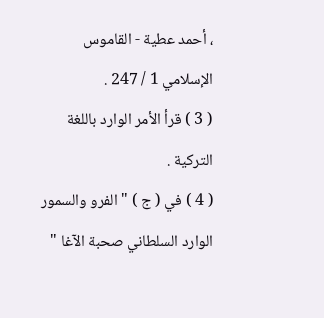، أحمد عطية - القاموس الإسلامي 1 / 247 .
( 3 ) قرأ الأمر الوارد باللغة التركية .
( 4 ) في ( ج ) " الفرو والسمور الوارد السلطاني صحبة الآغا "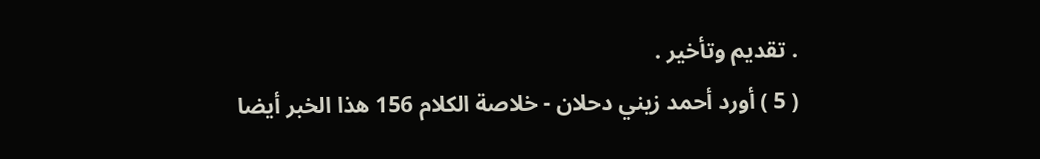. تقديم وتأخير .
( 5 ) أورد أحمد زيني دحلان - خلاصة الكلام 156 هذا الخبر أيضا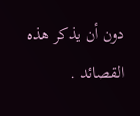دون أن يذكر هذه القصائد .